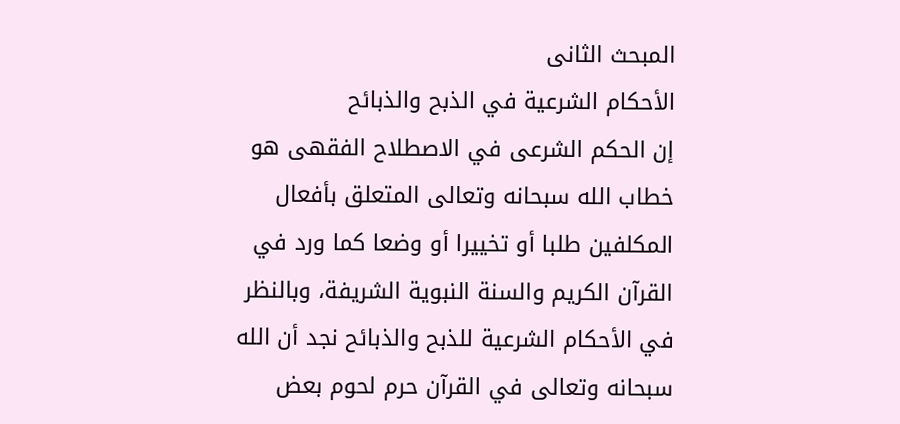المبحث الثانى
الأحكام الشرعية في الذبح والذبائح
إن الحكم الشرعى في الاصطلاح الفقهى هو خطاب الله سبحانه وتعالى المتعلق بأفعال المكلفين طلبا أو تخييرا أو وضعا كما ورد في القرآن الكريم والسنة النبوية الشريفة، وبالنظر في الأحكام الشرعية للذبح والذبائح نجد أن الله سبحانه وتعالى في القرآن حرم لحوم بعض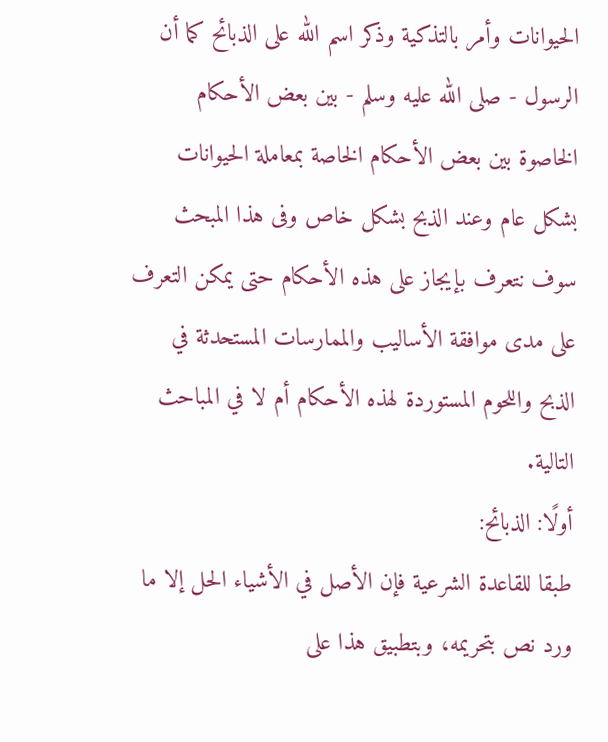الحيوانات وأمر بالتذكية وذكر اسم الله على الذبائح كما أن الرسول - صلى الله عليه وسلم - بين بعض الأحكام الخاصوة بين بعض الأحكام الخاصة بمعاملة الحيوانات بشكل عام وعند الذبح بشكل خاص وفى هذا المبحث سوف نتعرف بإيجاز على هذه الأحكام حتى يمكن التعرف على مدى موافقة الأساليب والممارسات المستحدثة في الذبح واللحوم المستوردة لهذه الأحكام أم لا في المباحث التالية.
أولًا: الذبائح:
طبقا للقاعدة الشرعية فإن الأصل في الأشياء الحل إلا ما ورد نص بتحريمه، وبتطبيق هذا على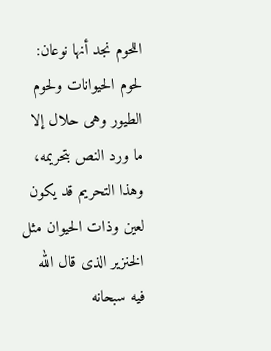اللحوم نجد أنها نوعان: لحوم الحيوانات ولحوم الطيور وهى حلال إلا ما ورد النص بتحريمه، وهذا التحريم قد يكون لعين وذات الحيوان مثل الخنزير الذى قال الله فيه سبحانه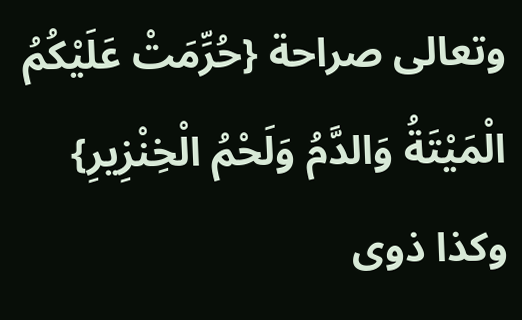وتعالى صراحة {حُرِّمَتْ عَلَيْكُمُ الْمَيْتَةُ وَالدَّمُ وَلَحْمُ الْخِنْزِيرِ} وكذا ذوى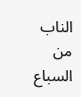الناب من السباع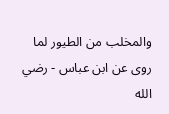والمخلب من الطيور لما روى عن ابن عباس - رضي الله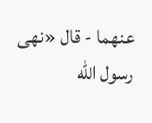عنهما - قال «نهى رسول الله